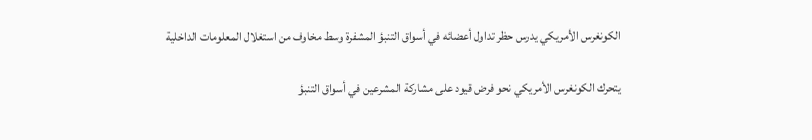الكونغرس الأمريكي يدرس حظر تداول أعضائه في أسواق التنبؤ المشفرة وسط مخاوف من استغلال المعلومات الداخلية

يتحرك الكونغرس الأمريكي نحو فرض قيود على مشاركة المشرعين في أسواق التنبؤ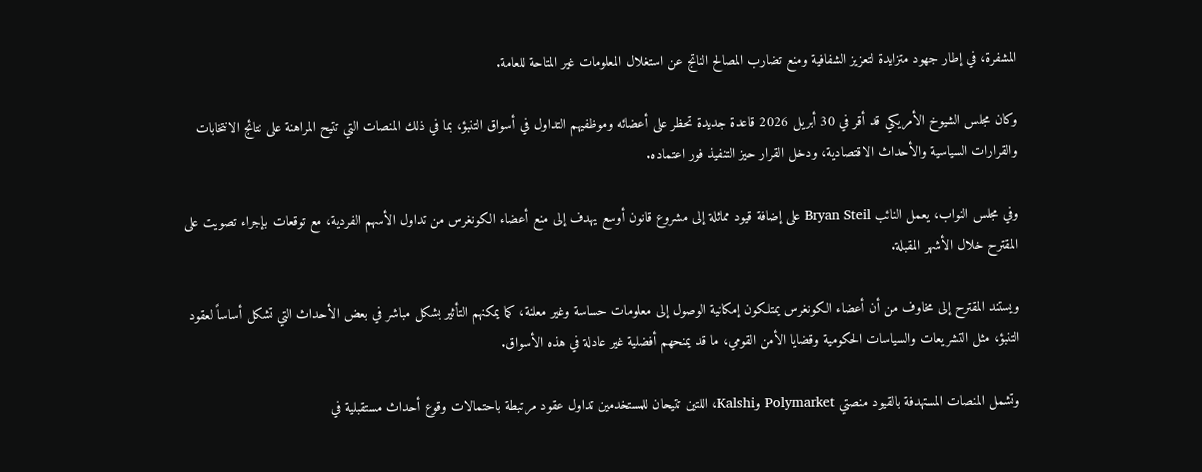المشفرة، في إطار جهود متزايدة لتعزيز الشفافية ومنع تضارب المصالح الناتج عن استغلال المعلومات غير المتاحة للعامة.

وكان مجلس الشيوخ الأمريكي قد أقر في 30 أبريل 2026 قاعدة جديدة تحظر على أعضائه وموظفيهم التداول في أسواق التنبؤ، بما في ذلك المنصات التي تتيح المراهنة على نتائج الانتخابات والقرارات السياسية والأحداث الاقتصادية، ودخل القرار حيز التنفيذ فور اعتماده.

وفي مجلس النواب، يعمل النائب Bryan Steil على إضافة قيود مماثلة إلى مشروع قانون أوسع يهدف إلى منع أعضاء الكونغرس من تداول الأسهم الفردية، مع توقعات بإجراء تصويت على المقترح خلال الأشهر المقبلة.

ويستند المقترح إلى مخاوف من أن أعضاء الكونغرس يمتلكون إمكانية الوصول إلى معلومات حساسة وغير معلنة، كما يمكنهم التأثير بشكل مباشر في بعض الأحداث التي تشكل أساساً لعقود التنبؤ، مثل التشريعات والسياسات الحكومية وقضايا الأمن القومي، ما قد يمنحهم أفضلية غير عادلة في هذه الأسواق.

وتشمل المنصات المستهدفة بالقيود منصتي Polymarket وKalshi، اللتين تتيحان للمستخدمين تداول عقود مرتبطة باحتمالات وقوع أحداث مستقبلية في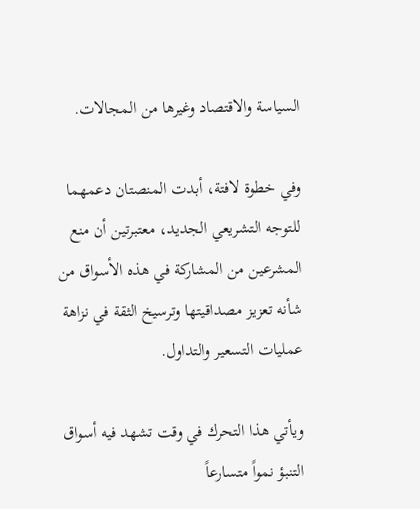السياسة والاقتصاد وغيرها من المجالات.

وفي خطوة لافتة، أبدت المنصتان دعمهما للتوجه التشريعي الجديد، معتبرتين أن منع المشرعين من المشاركة في هذه الأسواق من شأنه تعزيز مصداقيتها وترسيخ الثقة في نزاهة عمليات التسعير والتداول.

ويأتي هذا التحرك في وقت تشهد فيه أسواق التنبؤ نمواً متسارعاً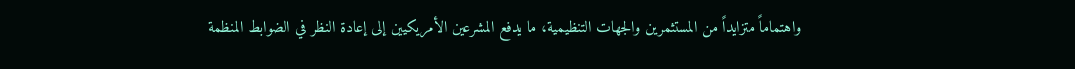واهتماماً متزايداً من المستثمرين والجهات التنظيمية، ما يدفع المشرعين الأمريكيين إلى إعادة النظر في الضوابط المنظمة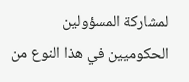لمشاركة المسؤولين الحكوميين في هذا النوع من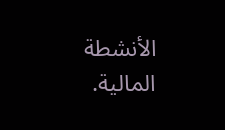الأنشطة المالية.